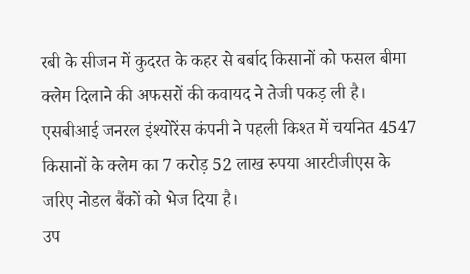रबी के सीजन में कुदरत के कहर से बर्बाद किसानों को फसल बीमा क्लेम दिलाने की अफसरों की कवायद ने तेजी पकड़ ली है। एसबीआई जनरल इंश्योरेंस कंपनी ने पहली किश्त में चयनित 4547 किसानों के क्लेम का 7 करोड़ 52 लाख रुपया आरटीजीएस के जरिए नोडल बैंकों को भेज दिया है।
उप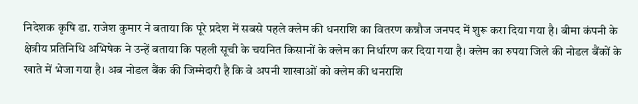निदेशक कृषि डा. राजेश कुमार ने बताया कि पूरे प्रदेश में सबसे पहले क्लेम की धनराशि का वितरण कन्नौज जनपद में शुरू करा दिया गया है। बीमा कंपनी के क्षेत्रीय प्रतिनिधि अभिषेक ने उन्हें बताया कि पहली सूची के चयनित किसानों के क्लेम का निर्धारण कर दिया गया है। क्लेम का रुपया जिले की नोडल बैंकों के खाते में भेजा गया है। अब नोडल बैंक की जिम्मेदारी है कि वे अपनी शाखाओं को क्लेम की धनराशि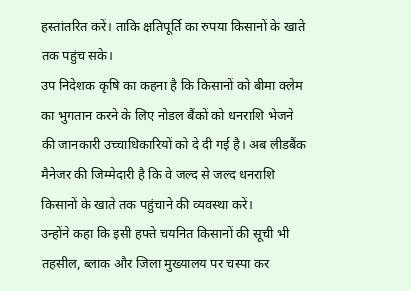हस्तांतरित करें। ताकि क्षतिपूर्ति का रुपया किसानों के खाते तक पहुंच सके।
उप निदेशक कृषि का कहना है कि किसानों को बीमा क्लेम का भुगतान करने के लिए नोडल बैंकों को धनराशि भेजने की जानकारी उच्चाधिकारियों को दे दी गई है। अब लीडबैंक मैनेजर की जिम्मेदारी है कि वे जल्द से जल्द धनराशि किसानों के खाते तक पहुंचाने की व्यवस्था करें।
उन्होंने कहा कि इसी हफ्ते चयनित किसानों की सूची भी तहसील, ब्लाक और जिला मुख्यालय पर चस्पा कर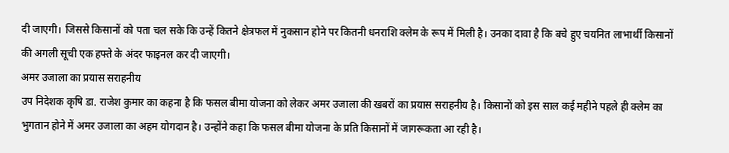दी जाएगी। जिससे किसानों को पता चल सके कि उन्हें कितने क्षेत्रफल में नुकसान होने पर कितनी धनराशि क्लेम के रूप में मिली है। उनका दावा है कि बचे हुए चयनित लाभार्थी किसानों की अगली सूची एक हफ्ते के अंदर फाइनल कर दी जाएगी।
अमर उजाला का प्रयास सराहनीय
उप निदेशक कृषि डा. राजेश कुमार का कहना है कि फसल बीमा योजना को लेकर अमर उजाला की खबरों का प्रयास सराहनीय है। किसानों को इस साल कई महीने पहले ही क्लेम का भुगतान होने में अमर उजाला का अहम योगदान है। उन्होंने कहा कि फसल बीमा योजना के प्रति किसानों में जागरूकता आ रही है।